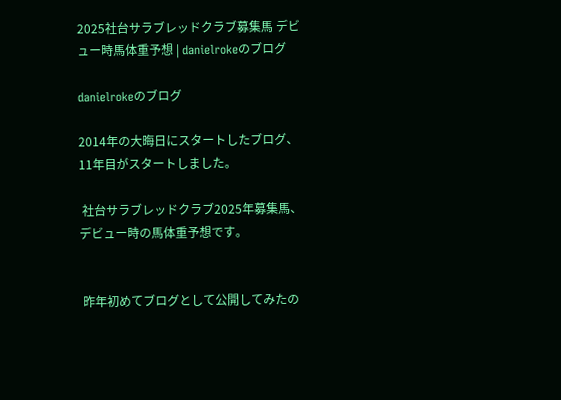2025社台サラブレッドクラブ募集馬 デビュー時馬体重予想 | danielrokeのブログ

danielrokeのブログ

2014年の大晦日にスタートしたブログ、11年目がスタートしました。

 社台サラブレッドクラブ2025年募集馬、デビュー時の馬体重予想です。


 昨年初めてブログとして公開してみたの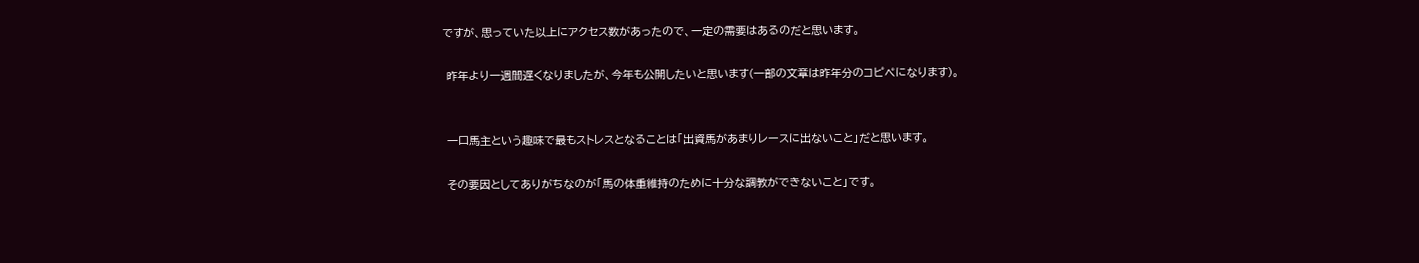ですが、思っていた以上にアクセス数があったので、一定の需要はあるのだと思います。

 昨年より一週間遅くなりましたが、今年も公開したいと思います(一部の文章は昨年分のコピペになります)。


 一口馬主という趣味で最もストレスとなることは「出資馬があまりレースに出ないこと」だと思います。

 その要因としてありがちなのが「馬の体重維持のために十分な調教ができないこと」です。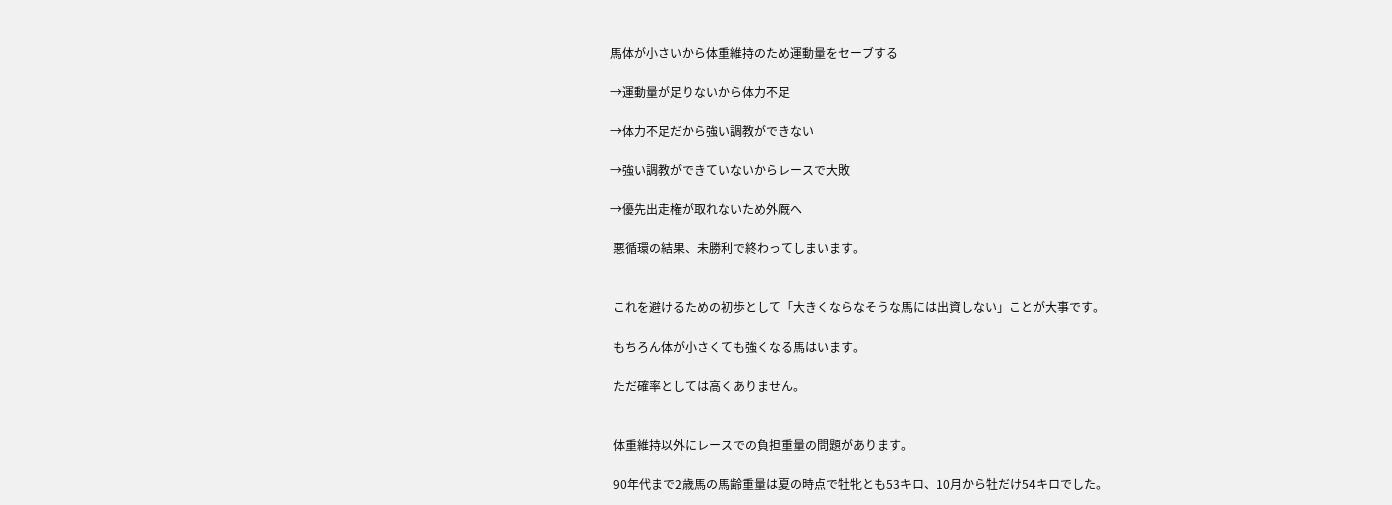馬体が小さいから体重維持のため運動量をセーブする

→運動量が足りないから体力不足

→体力不足だから強い調教ができない

→強い調教ができていないからレースで大敗

→優先出走権が取れないため外厩へ

 悪循環の結果、未勝利で終わってしまいます。


 これを避けるための初歩として「大きくならなそうな馬には出資しない」ことが大事です。

 もちろん体が小さくても強くなる馬はいます。

 ただ確率としては高くありません。


 体重維持以外にレースでの負担重量の問題があります。

 90年代まで2歳馬の馬齢重量は夏の時点で牡牝とも53キロ、10月から牡だけ54キロでした。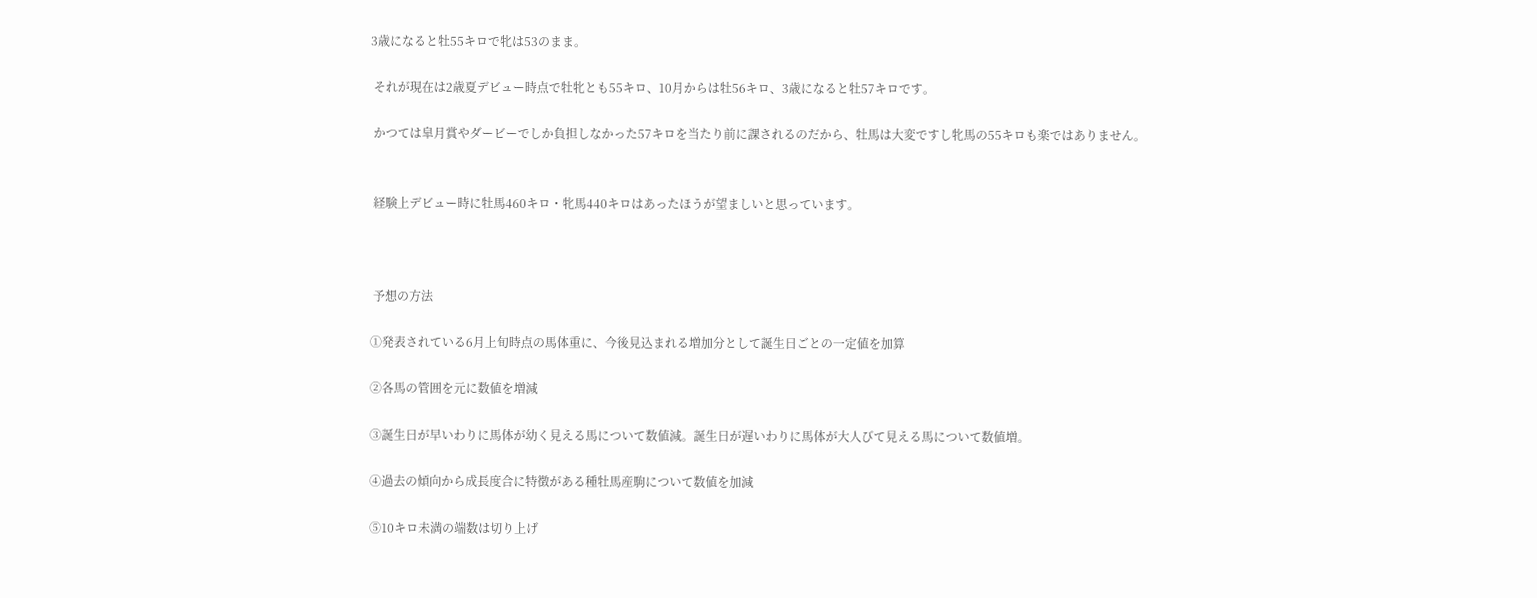3歳になると牡55キロで牝は53のまま。

 それが現在は2歳夏デビュー時点で牡牝とも55キロ、10月からは牡56キロ、3歳になると牡57キロです。

 かつては皐月賞やダービーでしか負担しなかった57キロを当たり前に課されるのだから、牡馬は大変ですし牝馬の55キロも楽ではありません。


 経験上デビュー時に牡馬460キロ・牝馬440キロはあったほうが望ましいと思っています。



 予想の方法

①発表されている6月上旬時点の馬体重に、今後見込まれる増加分として誕生日ごとの一定値を加算

②各馬の管囲を元に数値を増減

③誕生日が早いわりに馬体が幼く見える馬について数値減。誕生日が遅いわりに馬体が大人びて見える馬について数値増。

④過去の傾向から成長度合に特徴がある種牡馬産駒について数値を加減

⑤10キロ未満の端数は切り上げ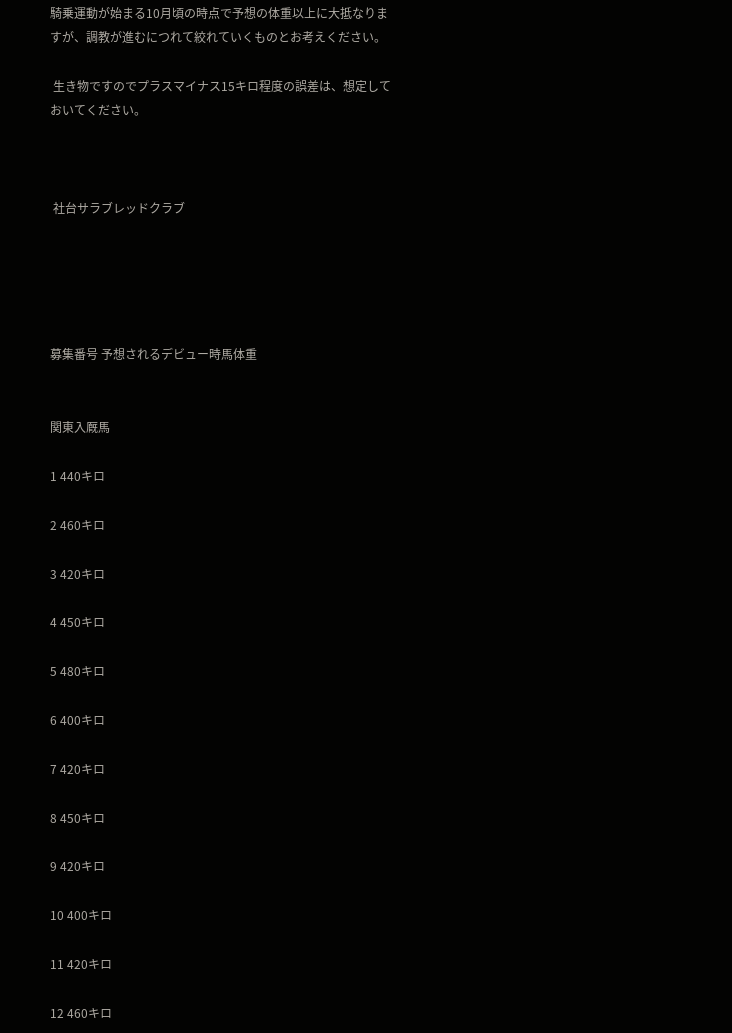騎乗運動が始まる10月頃の時点で予想の体重以上に大抵なりますが、調教が進むにつれて絞れていくものとお考えください。

 生き物ですのでプラスマイナス15キロ程度の誤差は、想定しておいてください。



 社台サラブレッドクラブ





募集番号 予想されるデビュー時馬体重


関東入厩馬

1 440キロ

2 460キロ

3 420キロ

4 450キロ

5 480キロ

6 400キロ

7 420キロ

8 450キロ

9 420キロ

10 400キロ

11 420キロ

12 460キロ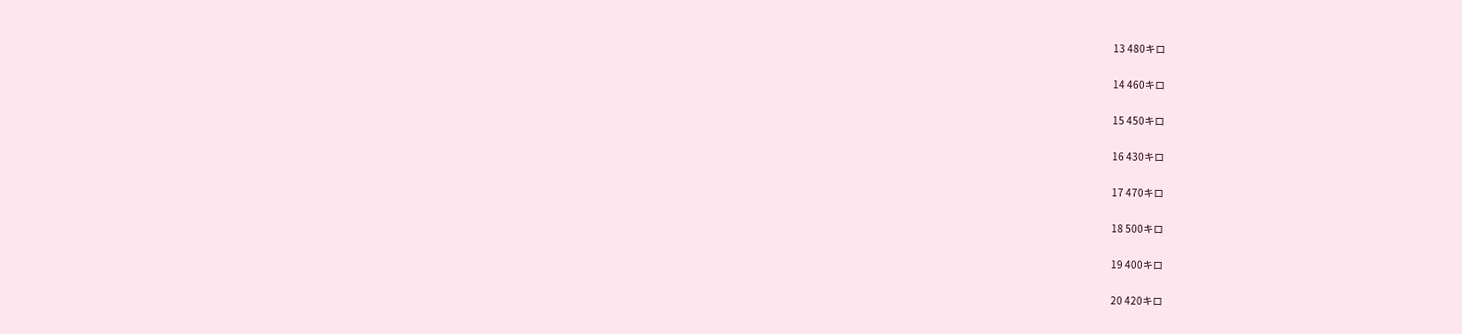13 480キロ

14 460キロ

15 450キロ

16 430キロ

17 470キロ

18 500キロ

19 400キロ

20 420キロ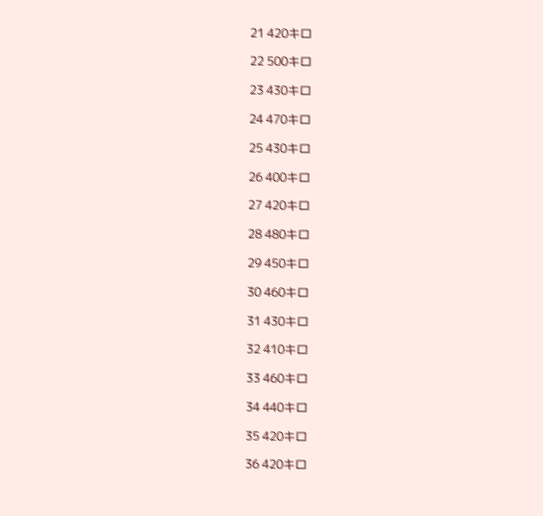21 420キロ

22 500キロ

23 430キロ

24 470キロ

25 430キロ

26 400キロ

27 420キロ

28 480キロ

29 450キロ

30 460キロ

31 430キロ

32 410キロ

33 460キロ

34 440キロ

35 420キロ

36 420キロ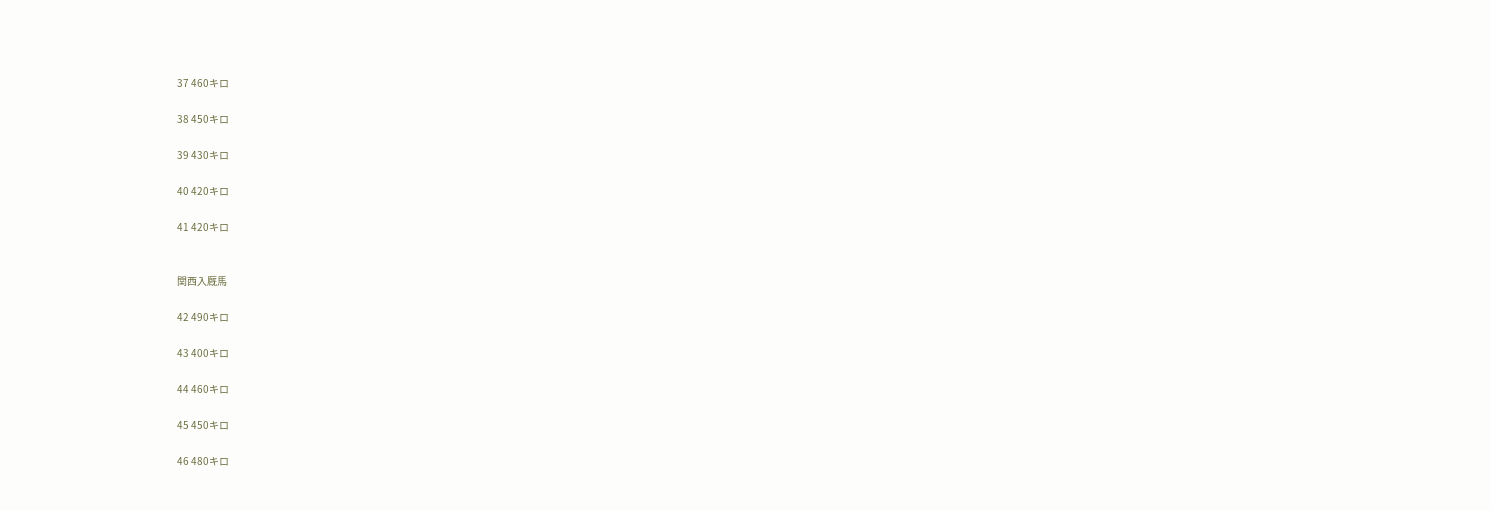37 460キロ

38 450キロ

39 430キロ

40 420キロ

41 420キロ


関西入厩馬

42 490キロ

43 400キロ

44 460キロ

45 450キロ

46 480キロ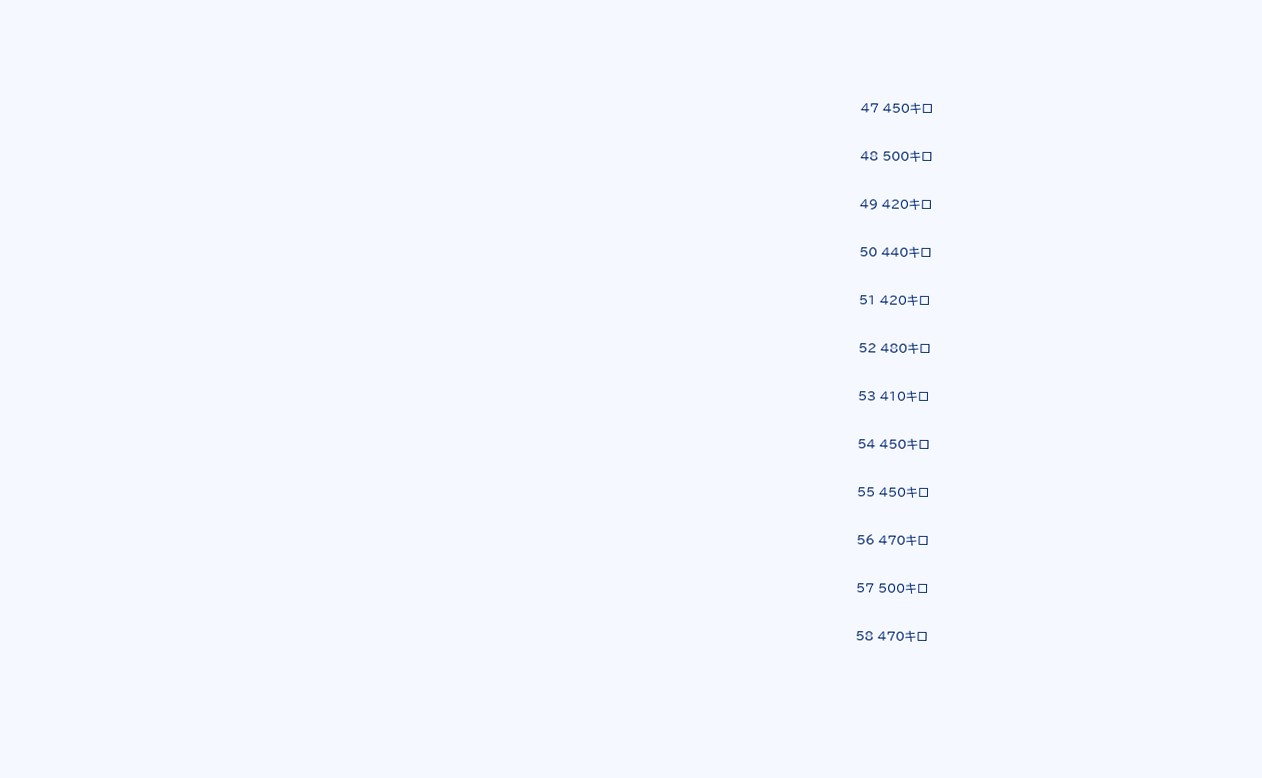47 450キロ

48 500キロ

49 420キロ

50 440キロ

51 420キロ

52 480キロ

53 410キロ

54 450キロ

55 450キロ

56 470キロ

57 500キロ

58 470キロ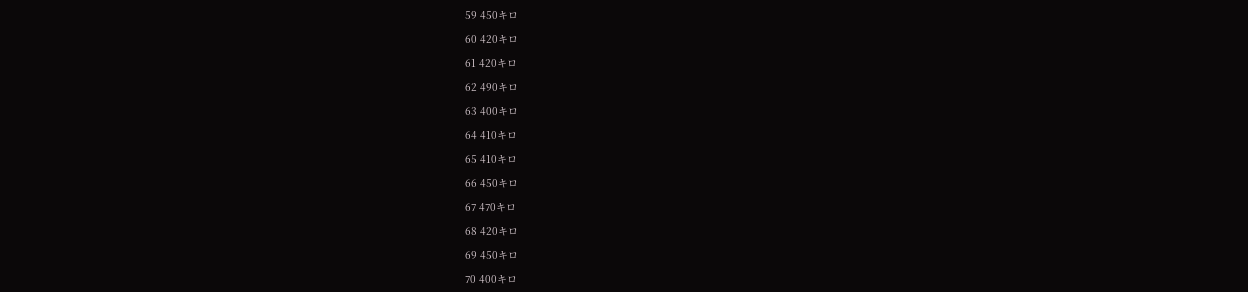59 450キロ

60 420キロ

61 420キロ

62 490キロ

63 400キロ

64 410キロ

65 410キロ

66 450キロ

67 470キロ

68 420キロ

69 450キロ

70 400キロ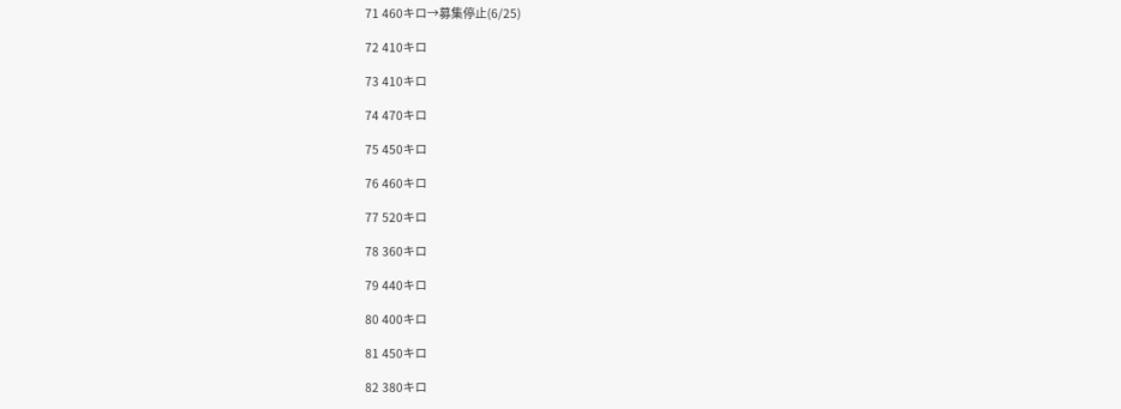71 460キロ→募集停止(6/25)

72 410キロ

73 410キロ

74 470キロ

75 450キロ

76 460キロ

77 520キロ

78 360キロ

79 440キロ

80 400キロ

81 450キロ

82 380キロ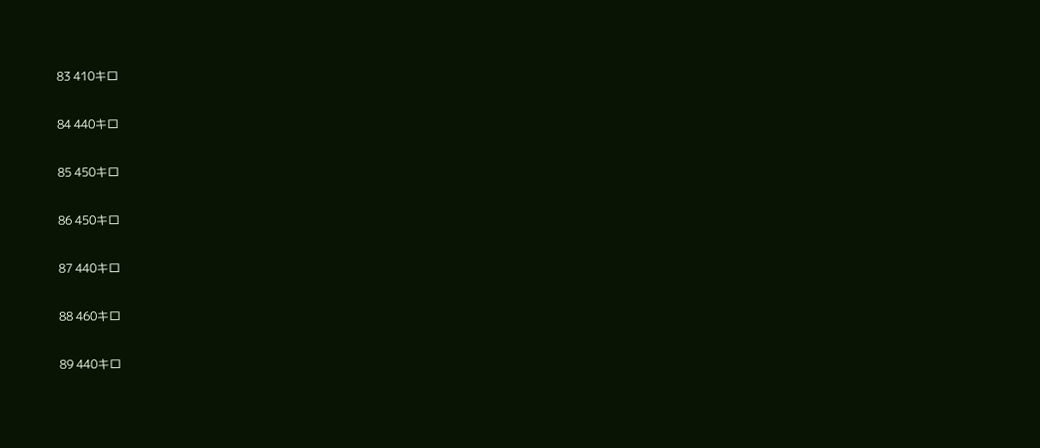83 410キロ

84 440キロ

85 450キロ

86 450キロ

87 440キロ

88 460キロ

89 440キロ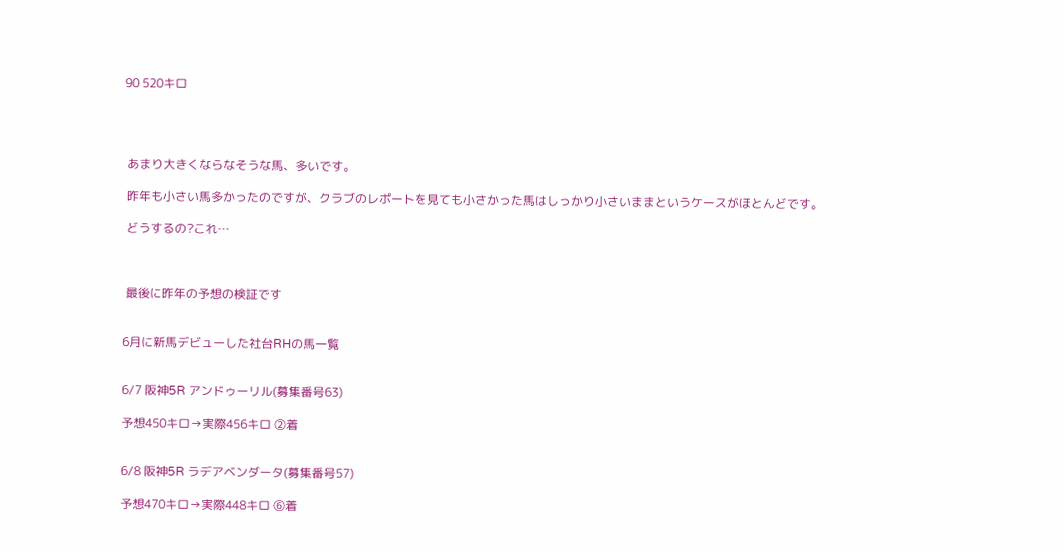90 520キロ




 あまり大きくならなそうな馬、多いです。

 昨年も小さい馬多かったのですが、クラブのレポートを見ても小さかった馬はしっかり小さいままというケースがほとんどです。

 どうするの?これ…



 最後に昨年の予想の検証です


6月に新馬デビューした社台RHの馬一覧


6/7 阪神5R アンドゥーリル(募集番号63)

予想450キロ→実際456キロ ②着


6/8 阪神5R ラデアベンダータ(募集番号57)

予想470キロ→実際448キロ ⑥着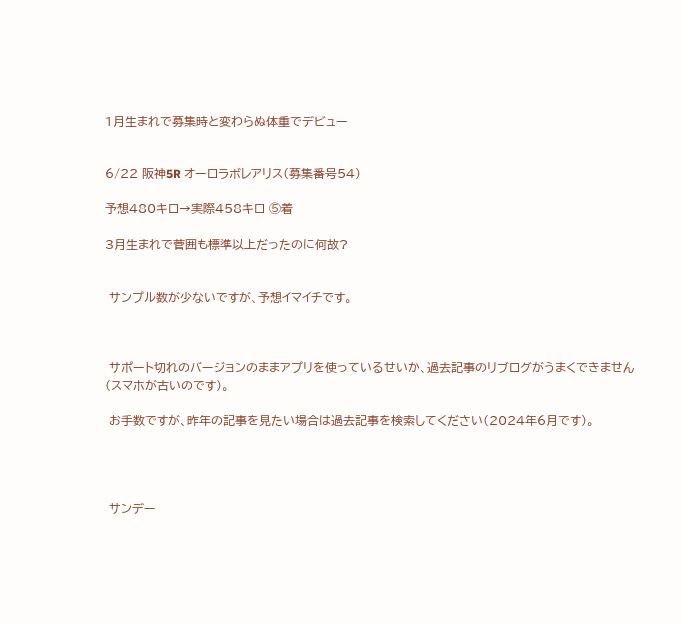1月生まれで募集時と変わらぬ体重でデビュー


6/22 阪神5R オーロラボレアリス(募集番号54)

予想480キロ→実際458キロ ⑤着

3月生まれで菅囲も標準以上だったのに何故?


 サンプル数が少ないですが、予想イマイチです。



 サポート切れのバージョンのままアプリを使っているせいか、過去記事のリブログがうまくできません(スマホが古いのです)。

 お手数ですが、昨年の記事を見たい場合は過去記事を検索してください(2024年6月です)。




 サンデー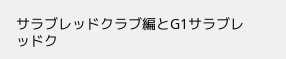サラブレッドクラブ編とG1サラブレッドク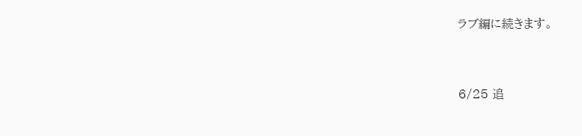ラブ編に続きます。


6/25 追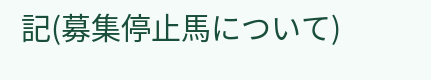記(募集停止馬について)